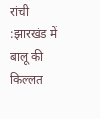रांची :झारखंड में बालू की किल्लत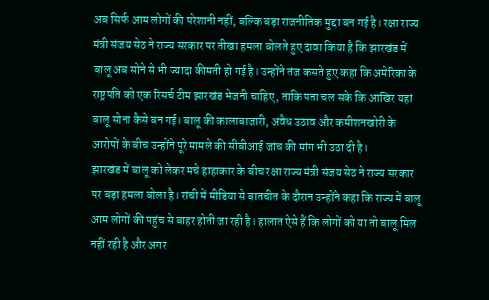अब सिर्फ आम लोगों की परेशानी नहीं, बल्कि बड़ा राजनीतिक मुद्दा बन गई है। रक्षा राज्य मंत्री संजय सेठ ने राज्य सरकार पर तीखा हमला बोलते हुए दावा किया है कि झारखंड में बालू अब सोने से भी ज्यादा कीमती हो गई है। उन्होंने तंज कसते हुए कहा कि अमेरिका के राष्ट्रपति को एक रिसर्च टीम झारखंड भेजनी चाहिए, ताकि पता चल सके कि आखिर यहां बालू सोना कैसे बन गई। बालू की कालाबाजारी, अवैध उठाव और कमीशनखोरी के आरोपों के बीच उन्होंने पूरे मामले की सीबीआई जांच की मांग भी उठा दी है।
झारखंड में बालू को लेकर मचे हाहाकार के बीच रक्षा राज्य मंत्री संजय सेठ ने राज्य सरकार पर बड़ा हमला बोला है। रांची में मीडिया से बातचीत के दौरान उन्होंने कहा कि राज्य में बालू आम लोगों की पहुंच से बाहर होती जा रही है। हालात ऐसे हैं कि लोगों को या तो बालू मिल नहीं रही है और अगर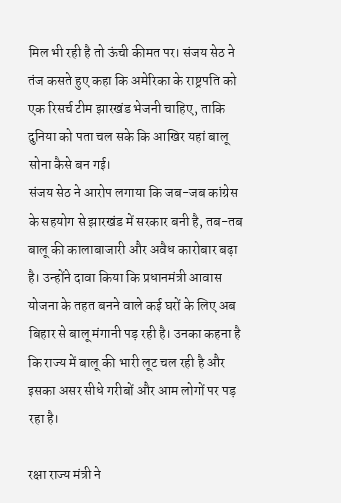मिल भी रही है तो ऊंची कीमत पर। संजय सेठ ने तंज कसते हुए कहा कि अमेरिका के राष्ट्रपति को एक रिसर्च टीम झारखंड भेजनी चाहिए, ताकि दुनिया को पता चल सके कि आखिर यहां बालू सोना कैसे बन गई।
संजय सेठ ने आरोप लगाया कि जब-जब कांग्रेस के सहयोग से झारखंड में सरकार बनी है, तब-तब बालू की कालाबाजारी और अवैध कारोबार बढ़ा है। उन्होंने दावा किया कि प्रधानमंत्री आवास योजना के तहत बनने वाले कई घरों के लिए अब बिहार से बालू मंगानी पड़ रही है। उनका कहना है कि राज्य में बालू की भारी लूट चल रही है और इसका असर सीधे गरीबों और आम लोगों पर पड़ रहा है।

रक्षा राज्य मंत्री ने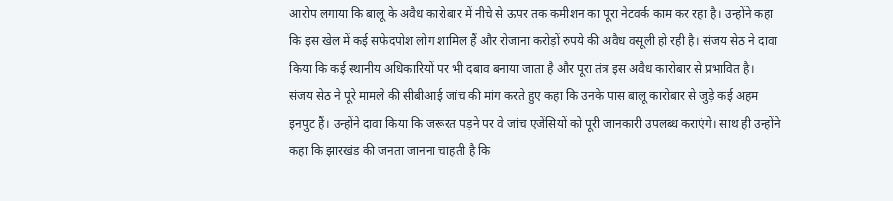आरोप लगाया कि बालू के अवैध कारोबार में नीचे से ऊपर तक कमीशन का पूरा नेटवर्क काम कर रहा है। उन्होंने कहा कि इस खेल में कई सफेदपोश लोग शामिल हैं और रोजाना करोड़ों रुपये की अवैध वसूली हो रही है। संजय सेठ ने दावा किया कि कई स्थानीय अधिकारियों पर भी दबाव बनाया जाता है और पूरा तंत्र इस अवैध कारोबार से प्रभावित है।
संजय सेठ ने पूरे मामले की सीबीआई जांच की मांग करते हुए कहा कि उनके पास बालू कारोबार से जुड़े कई अहम इनपुट हैं। उन्होंने दावा किया कि जरूरत पड़ने पर वे जांच एजेंसियों को पूरी जानकारी उपलब्ध कराएंगे। साथ ही उन्होंने कहा कि झारखंड की जनता जानना चाहती है कि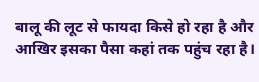बालू की लूट से फायदा किसे हो रहा है और आखिर इसका पैसा कहां तक पहुंच रहा है।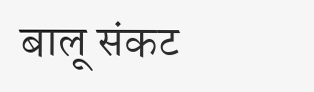बालू संकट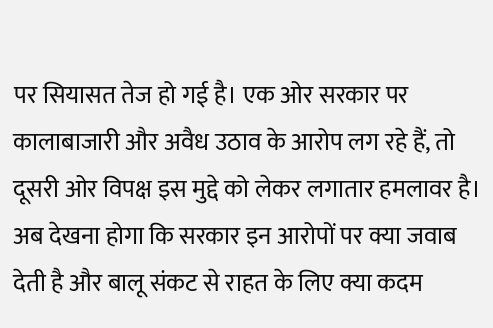पर सियासत तेज हो गई है। एक ओर सरकार पर कालाबाजारी और अवैध उठाव के आरोप लग रहे हैं, तो दूसरी ओर विपक्ष इस मुद्दे को लेकर लगातार हमलावर है। अब देखना होगा कि सरकार इन आरोपों पर क्या जवाब देती है और बालू संकट से राहत के लिए क्या कदम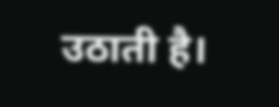उठाती है।